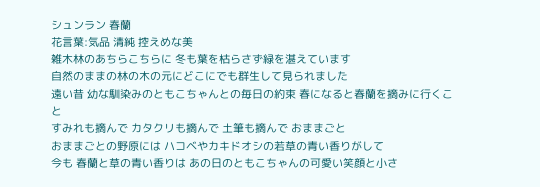シュンラン 春蘭
花言葉:気品 清純 控えめな美
雑木林のあちらこちらに 冬も葉を枯らさず緑を湛えています
自然のままの林の木の元にどこにでも群生して見られました
遠い昔 幼な馴染みのともこちゃんとの毎日の約束 春になると春蘭を摘みに行くこと
すみれも摘んで カタクリも摘んで 土筆も摘んで おままごと
おままごとの野原には ハコベやカキドオシの若草の青い香りがして
今も 春蘭と草の青い香りは あの日のともこちゃんの可愛い笑顔と小さ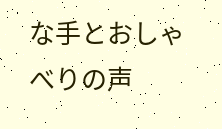な手とおしゃべりの声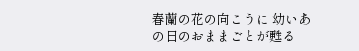春蘭の花の向こうに 幼いあの日のおままごとが甦る